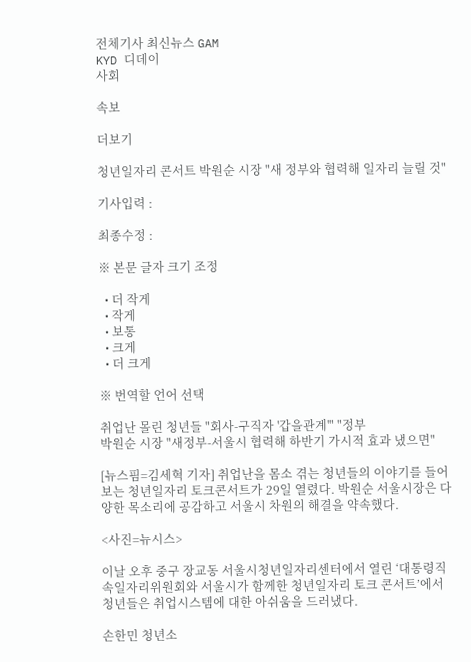전체기사 최신뉴스 GAM
KYD 디데이
사회

속보

더보기

청년일자리 콘서트 박원순 시장 "새 정부와 협력해 일자리 늘릴 것"

기사입력 :

최종수정 :

※ 본문 글자 크기 조정

  • 더 작게
  • 작게
  • 보통
  • 크게
  • 더 크게

※ 번역할 언어 선택

취업난 몰린 청년들 "회사-구직자 '갑을관계'" "정부
박원순 시장 "새정부-서울시 협력해 하반기 가시적 효과 냈으면"

[뉴스핌=김세혁 기자] 취업난을 몸소 겪는 청년들의 이야기를 들어보는 청년일자리 토크콘서트가 29일 열렸다. 박원순 서울시장은 다양한 목소리에 공감하고 서울시 차원의 해결을 약속했다.

<사진=뉴시스>

이날 오후 중구 장교동 서울시청년일자리센터에서 열린 ‘대통령직속일자리위원회와 서울시가 함께한 청년일자리 토크 콘서트’에서 청년들은 취업시스템에 대한 아쉬움을 드러냈다.

손한민 청년소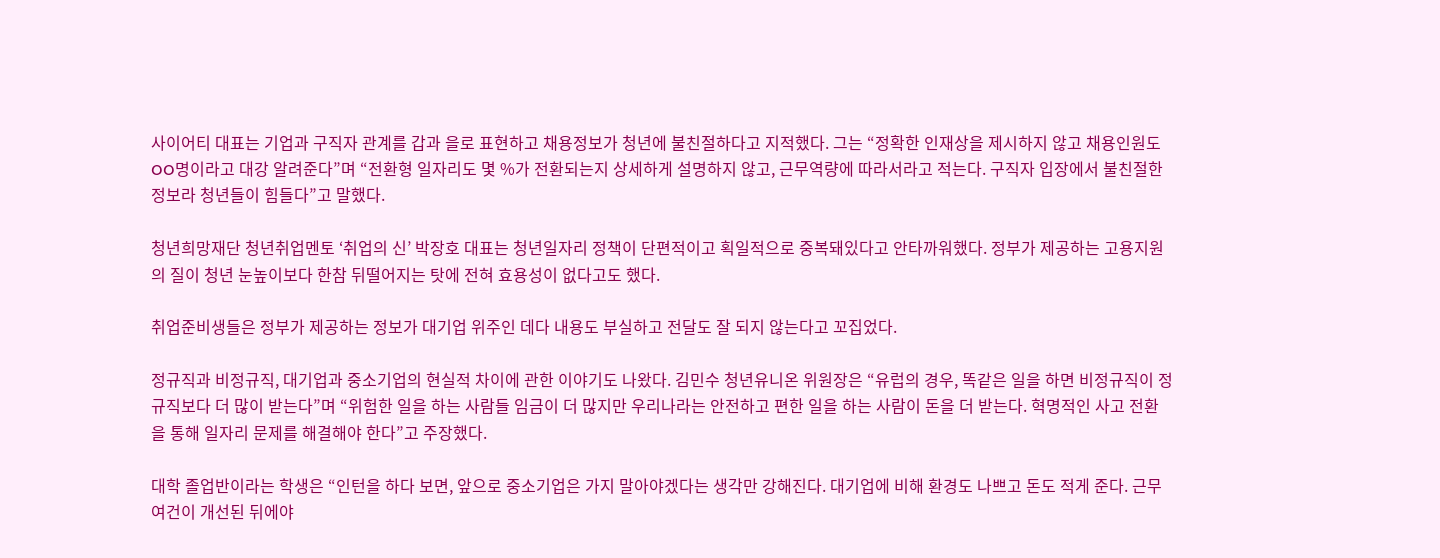사이어티 대표는 기업과 구직자 관계를 갑과 을로 표현하고 채용정보가 청년에 불친절하다고 지적했다. 그는 “정확한 인재상을 제시하지 않고 채용인원도 OO명이라고 대강 알려준다”며 “전환형 일자리도 몇 %가 전환되는지 상세하게 설명하지 않고, 근무역량에 따라서라고 적는다. 구직자 입장에서 불친절한 정보라 청년들이 힘들다”고 말했다.

청년희망재단 청년취업멘토 ‘취업의 신’ 박장호 대표는 청년일자리 정책이 단편적이고 획일적으로 중복돼있다고 안타까워했다. 정부가 제공하는 고용지원의 질이 청년 눈높이보다 한참 뒤떨어지는 탓에 전혀 효용성이 없다고도 했다.

취업준비생들은 정부가 제공하는 정보가 대기업 위주인 데다 내용도 부실하고 전달도 잘 되지 않는다고 꼬집었다.

정규직과 비정규직, 대기업과 중소기업의 현실적 차이에 관한 이야기도 나왔다. 김민수 청년유니온 위원장은 “유럽의 경우, 똑같은 일을 하면 비정규직이 정규직보다 더 많이 받는다”며 “위험한 일을 하는 사람들 임금이 더 많지만 우리나라는 안전하고 편한 일을 하는 사람이 돈을 더 받는다. 혁명적인 사고 전환을 통해 일자리 문제를 해결해야 한다”고 주장했다.

대학 졸업반이라는 학생은 “인턴을 하다 보면, 앞으로 중소기업은 가지 말아야겠다는 생각만 강해진다. 대기업에 비해 환경도 나쁘고 돈도 적게 준다. 근무여건이 개선된 뒤에야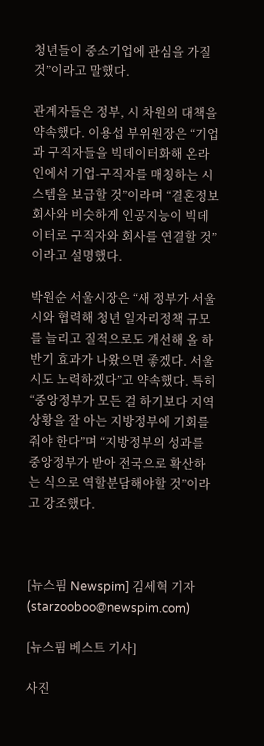청년들이 중소기업에 관심을 가질 것”이라고 말했다.

관계자들은 정부, 시 차원의 대책을 약속했다. 이용섭 부위원장은 “기업과 구직자들을 빅데이터화해 온라인에서 기업-구직자를 매칭하는 시스템을 보급할 것”이라며 “결혼정보회사와 비슷하게 인공지능이 빅데이터로 구직자와 회사를 연결할 것”이라고 설명했다.

박원순 서울시장은 “새 정부가 서울시와 협력해 청년 일자리정책 규모를 늘리고 질적으로도 개선해 올 하반기 효과가 나왔으면 좋겠다. 서울시도 노력하겠다”고 약속했다. 특히 “중앙정부가 모든 걸 하기보다 지역 상황을 잘 아는 지방정부에 기회를 줘야 한다”며 “지방정부의 성과를 중앙정부가 받아 전국으로 확산하는 식으로 역할분담해야할 것”이라고 강조했다.



[뉴스핌 Newspim] 김세혁 기자 (starzooboo@newspim.com)

[뉴스핌 베스트 기사]

사진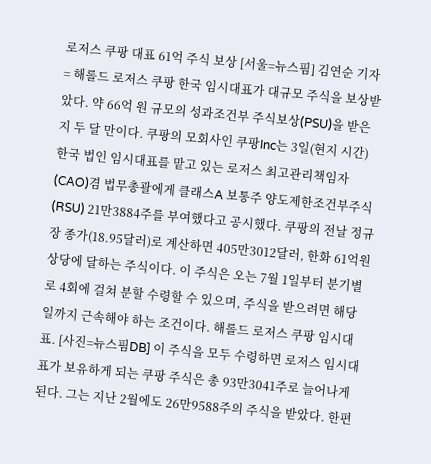로저스 쿠팡 대표 61억 주식 보상 [서울=뉴스핌] 김연순 기자 = 해롤드 로저스 쿠팡 한국 임시대표가 대규모 주식을 보상받았다. 약 66억 원 규모의 성과조건부 주식보상(PSU)을 받은 지 두 달 만이다. 쿠팡의 모회사인 쿠팡Inc는 3일(현지 시간) 한국 법인 임시대표를 맡고 있는 로저스 최고관리책임자(CAO)겸 법무총괄에게 클래스A 보통주 양도제한조건부주식(RSU) 21만3884주를 부여했다고 공시했다. 쿠팡의 전날 정규장 종가(18.95달러)로 계산하면 405만3012달러, 한화 61억원 상당에 달하는 주식이다. 이 주식은 오는 7월 1일부터 분기별로 4회에 걸쳐 분할 수령할 수 있으며, 주식을 받으려면 해당일까지 근속해야 하는 조건이다. 해롤드 로저스 쿠팡 임시대표. [사진=뉴스핌DB] 이 주식을 모두 수령하면 로저스 임시대표가 보유하게 되는 쿠팡 주식은 총 93만3041주로 늘어나게 된다. 그는 지난 2월에도 26만9588주의 주식을 받았다. 한편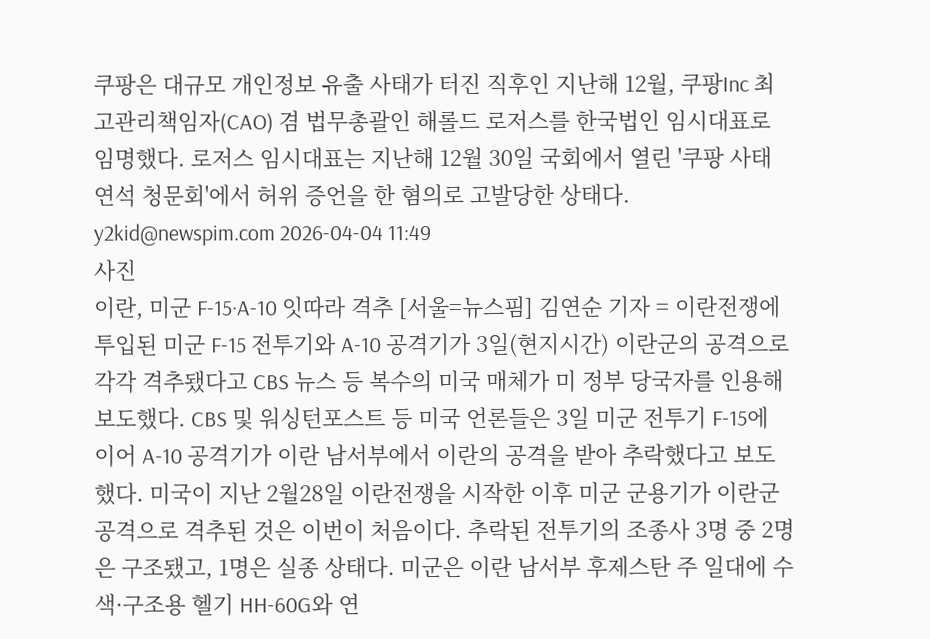쿠팡은 대규모 개인정보 유출 사태가 터진 직후인 지난해 12월, 쿠팡Inc 최고관리책임자(CAO) 겸 법무총괄인 해롤드 로저스를 한국법인 임시대표로 임명했다. 로저스 임시대표는 지난해 12월 30일 국회에서 열린 '쿠팡 사태 연석 청문회'에서 허위 증언을 한 혐의로 고발당한 상태다.   y2kid@newspim.com 2026-04-04 11:49
사진
이란, 미군 F-15·A-10 잇따라 격추 [서울=뉴스핌] 김연순 기자 = 이란전쟁에 투입된 미군 F-15 전투기와 A-10 공격기가 3일(현지시간) 이란군의 공격으로 각각 격추됐다고 CBS 뉴스 등 복수의 미국 매체가 미 정부 당국자를 인용해 보도했다. CBS 및 워싱턴포스트 등 미국 언론들은 3일 미군 전투기 F-15에 이어 A-10 공격기가 이란 남서부에서 이란의 공격을 받아 추락했다고 보도했다. 미국이 지난 2월28일 이란전쟁을 시작한 이후 미군 군용기가 이란군 공격으로 격추된 것은 이번이 처음이다. 추락된 전투기의 조종사 3명 중 2명은 구조됐고, 1명은 실종 상태다. 미군은 이란 남서부 후제스탄 주 일대에 수색·구조용 헬기 HH-60G와 연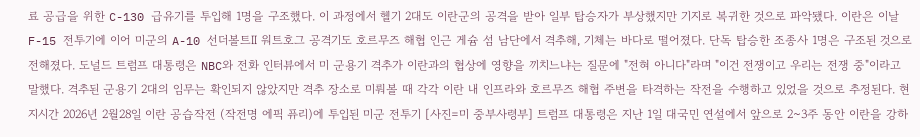료 공급을 위한 C-130 급유기를 투입해 1명을 구조했다. 이 과정에서 헬기 2대도 이란군의 공격을 받아 일부 탑승자가 부상했지만 기지로 복귀한 것으로 파악됐다. 이란은 이날 F-15 전투기에 이어 미군의 A-10 선더볼트Ⅱ 워트호그 공격기도 호르무즈 해협 인근 게슘 섬 남단에서 격추해, 기체는 바다로 떨어졌다. 단독 탑승한 조종사 1명은 구조된 것으로 전해졌다. 도널드 트럼프 대통령은 NBC와 전화 인터뷰에서 미 군용기 격추가 이란과의 협상에 영향을 끼치느냐는 질문에 "전혀 아니다"라며 "이건 전쟁이고 우리는 전쟁 중"이라고 말했다. 격추된 군용기 2대의 임무는 확인되지 않았지만 격추 장소로 미뤄볼 때 각각 이란 내 인프라와 호르무즈 해협 주변을 타격하는 작전을 수행하고 있었을 것으로 추정된다. 현지시간 2026년 2월28일 이란 공습작전 (작전명 에픽 퓨리)에 투입된 미군 전투기 [사진=미 중부사령부] 트럼프 대통령은 지난 1일 대국민 연설에서 앞으로 2~3주 동안 이란을 강하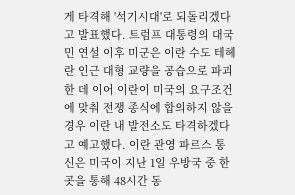게 타격해 '석기시대'로 되돌리겠다고 발표했다. 트럼프 대통령의 대국민 연설 이후 미군은 이란 수도 테헤란 인근 대형 교량을 공습으로 파괴한 데 이어 이란이 미국의 요구조건에 맞춰 전쟁 종식에 합의하지 않을 경우 이란 내 발전소도 타격하겠다고 예고했다. 이란 관영 파르스 통신은 미국이 지난 1일 우방국 중 한 곳을 통해 48시간 동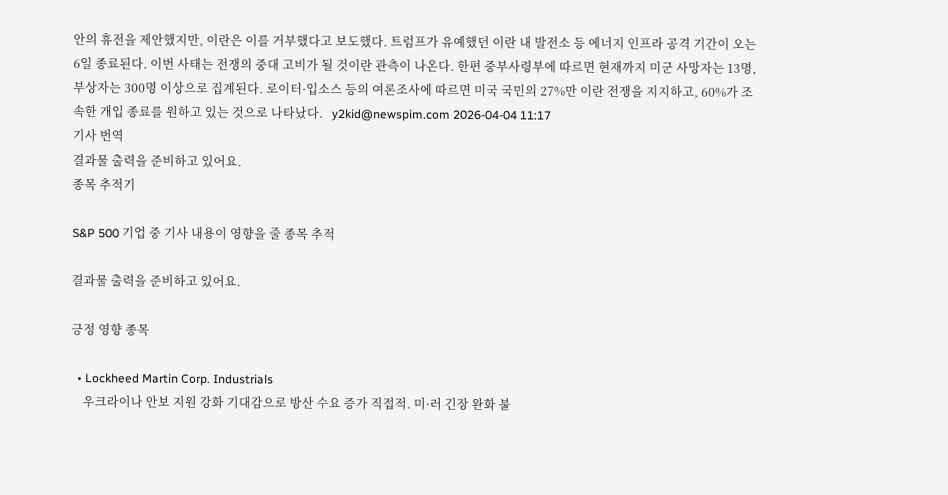안의 휴전을 제안했지만, 이란은 이를 거부했다고 보도했다. 트럼프가 유예했던 이란 내 발전소 등 에너지 인프라 공격 기간이 오는 6일 종료된다. 이번 사태는 전쟁의 중대 고비가 될 것이란 관측이 나온다. 한편 중부사령부에 따르면 현재까지 미군 사망자는 13명, 부상자는 300명 이상으로 집계된다. 로이터·입소스 등의 여론조사에 따르면 미국 국민의 27%만 이란 전쟁을 지지하고, 60%가 조속한 개입 종료를 원하고 있는 것으로 나타났다.   y2kid@newspim.com 2026-04-04 11:17
기사 번역
결과물 출력을 준비하고 있어요.
종목 추적기

S&P 500 기업 중 기사 내용이 영향을 줄 종목 추적

결과물 출력을 준비하고 있어요.

긍정 영향 종목

  • Lockheed Martin Corp. Industrials
    우크라이나 안보 지원 강화 기대감으로 방산 수요 증가 직접적. 미·러 긴장 완화 불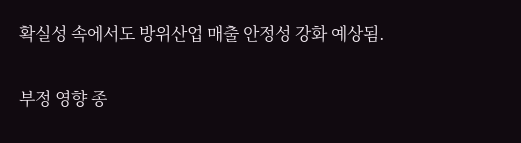확실성 속에서도 방위산업 매출 안정성 강화 예상됨.

부정 영향 종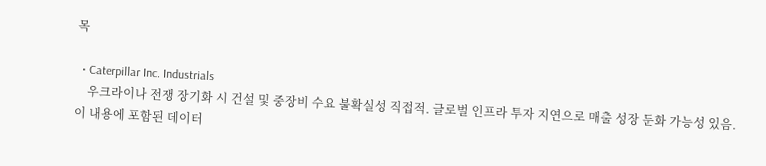목

  • Caterpillar Inc. Industrials
    우크라이나 전쟁 장기화 시 건설 및 중장비 수요 불확실성 직접적. 글로벌 인프라 투자 지연으로 매출 성장 둔화 가능성 있음.
이 내용에 포함된 데이터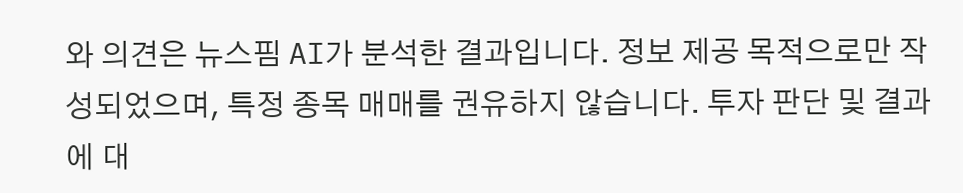와 의견은 뉴스핌 AI가 분석한 결과입니다. 정보 제공 목적으로만 작성되었으며, 특정 종목 매매를 권유하지 않습니다. 투자 판단 및 결과에 대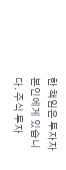한 책임은 투자자 본인에게 있습니다. 주식 투자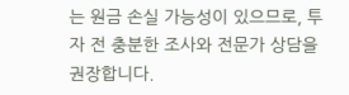는 원금 손실 가능성이 있으므로, 투자 전 충분한 조사와 전문가 상담을 권장합니다.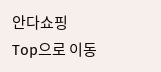안다쇼핑
Top으로 이동